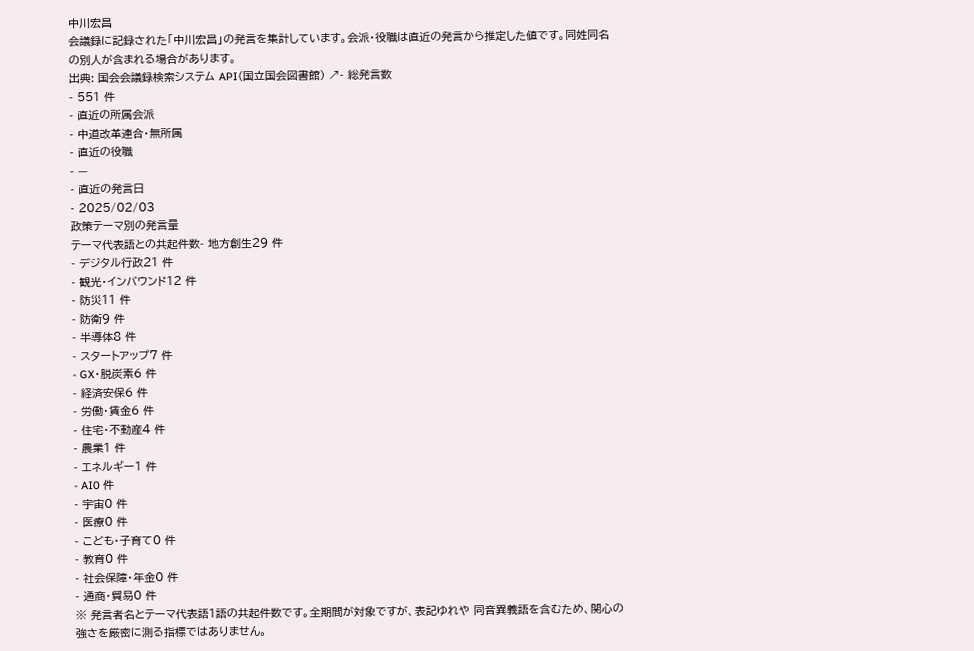中川宏昌
会議録に記録された「中川宏昌」の発言を集計しています。会派・役職は直近の発言から推定した値です。同姓同名の別人が含まれる場合があります。
出典: 国会会議録検索システム API(国立国会図書館) ↗- 総発言数
- 551 件
- 直近の所属会派
- 中道改革連合・無所属
- 直近の役職
- —
- 直近の発言日
- 2025/02/03
政策テーマ別の発言量
テーマ代表語との共起件数- 地方創生29 件
- デジタル行政21 件
- 観光・インバウンド12 件
- 防災11 件
- 防衛9 件
- 半導体8 件
- スタートアップ7 件
- GX・脱炭素6 件
- 経済安保6 件
- 労働・賃金6 件
- 住宅・不動産4 件
- 農業1 件
- エネルギー1 件
- AI0 件
- 宇宙0 件
- 医療0 件
- こども・子育て0 件
- 教育0 件
- 社会保障・年金0 件
- 通商・貿易0 件
※ 発言者名とテーマ代表語1語の共起件数です。全期間が対象ですが、表記ゆれや 同音異義語を含むため、関心の強さを厳密に測る指標ではありません。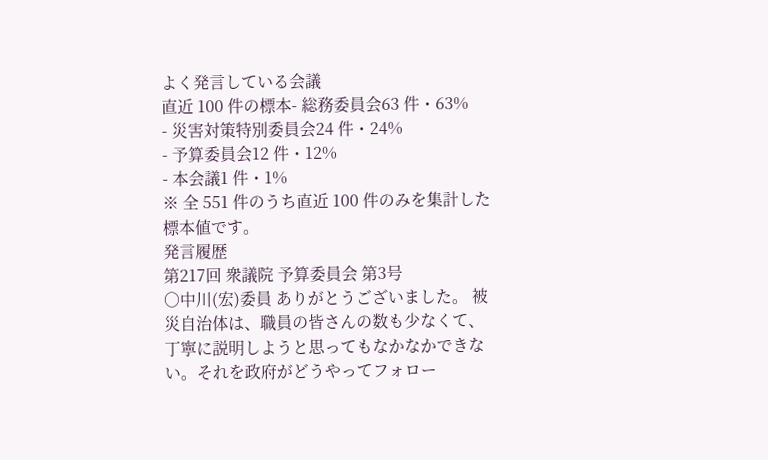よく発言している会議
直近 100 件の標本- 総務委員会63 件・63%
- 災害対策特別委員会24 件・24%
- 予算委員会12 件・12%
- 本会議1 件・1%
※ 全 551 件のうち直近 100 件のみを集計した標本値です。
発言履歴
第217回 衆議院 予算委員会 第3号
○中川(宏)委員 ありがとうございました。 被災自治体は、職員の皆さんの数も少なくて、丁寧に説明しようと思ってもなかなかできない。それを政府がどうやってフォロー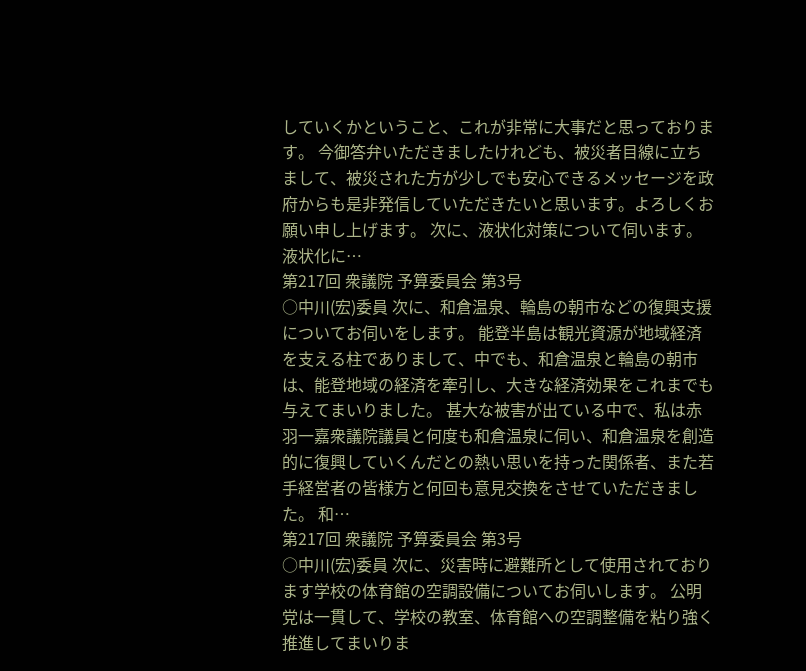していくかということ、これが非常に大事だと思っております。 今御答弁いただきましたけれども、被災者目線に立ちまして、被災された方が少しでも安心できるメッセージを政府からも是非発信していただきたいと思います。よろしくお願い申し上げます。 次に、液状化対策について伺います。 液状化に…
第217回 衆議院 予算委員会 第3号
○中川(宏)委員 次に、和倉温泉、輪島の朝市などの復興支援についてお伺いをします。 能登半島は観光資源が地域経済を支える柱でありまして、中でも、和倉温泉と輪島の朝市は、能登地域の経済を牽引し、大きな経済効果をこれまでも与えてまいりました。 甚大な被害が出ている中で、私は赤羽一嘉衆議院議員と何度も和倉温泉に伺い、和倉温泉を創造的に復興していくんだとの熱い思いを持った関係者、また若手経営者の皆様方と何回も意見交換をさせていただきました。 和…
第217回 衆議院 予算委員会 第3号
○中川(宏)委員 次に、災害時に避難所として使用されております学校の体育館の空調設備についてお伺いします。 公明党は一貫して、学校の教室、体育館への空調整備を粘り強く推進してまいりま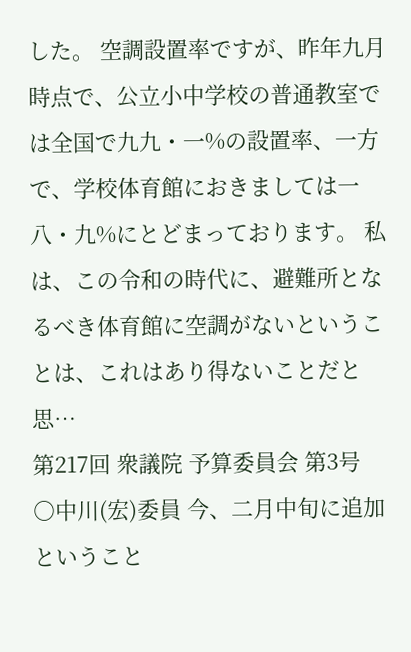した。 空調設置率ですが、昨年九月時点で、公立小中学校の普通教室では全国で九九・一%の設置率、一方で、学校体育館におきましては一八・九%にとどまっております。 私は、この令和の時代に、避難所となるべき体育館に空調がないということは、これはあり得ないことだと思…
第217回 衆議院 予算委員会 第3号
○中川(宏)委員 今、二月中旬に追加ということ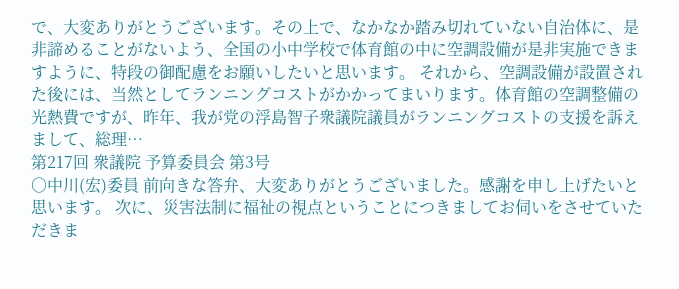で、大変ありがとうございます。その上で、なかなか踏み切れていない自治体に、是非諦めることがないよう、全国の小中学校で体育館の中に空調設備が是非実施できますように、特段の御配慮をお願いしたいと思います。 それから、空調設備が設置された後には、当然としてランニングコストがかかってまいります。体育館の空調整備の光熱費ですが、昨年、我が党の浮島智子衆議院議員がランニングコストの支援を訴えまして、総理…
第217回 衆議院 予算委員会 第3号
○中川(宏)委員 前向きな答弁、大変ありがとうございました。感謝を申し上げたいと思います。 次に、災害法制に福祉の視点ということにつきましてお伺いをさせていただきま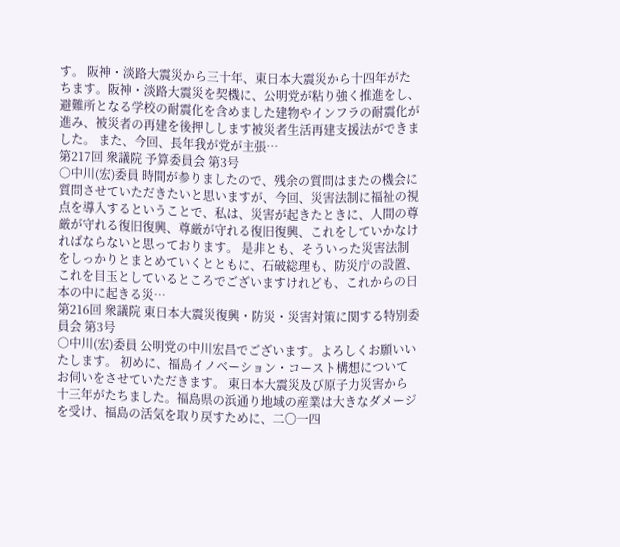す。 阪神・淡路大震災から三十年、東日本大震災から十四年がたちます。阪神・淡路大震災を契機に、公明党が粘り強く推進をし、避難所となる学校の耐震化を含めました建物やインフラの耐震化が進み、被災者の再建を後押しします被災者生活再建支援法ができました。 また、今回、長年我が党が主張…
第217回 衆議院 予算委員会 第3号
○中川(宏)委員 時間が参りましたので、残余の質問はまたの機会に質問させていただきたいと思いますが、今回、災害法制に福祉の視点を導入するということで、私は、災害が起きたときに、人間の尊厳が守れる復旧復興、尊厳が守れる復旧復興、これをしていかなければならないと思っております。 是非とも、そういった災害法制をしっかりとまとめていくとともに、石破総理も、防災庁の設置、これを目玉としているところでございますけれども、これからの日本の中に起きる災…
第216回 衆議院 東日本大震災復興・防災・災害対策に関する特別委員会 第3号
○中川(宏)委員 公明党の中川宏昌でございます。よろしくお願いいたします。 初めに、福島イノベーション・コースト構想についてお伺いをさせていただきます。 東日本大震災及び原子力災害から十三年がたちました。福島県の浜通り地域の産業は大きなダメージを受け、福島の活気を取り戻すために、二〇一四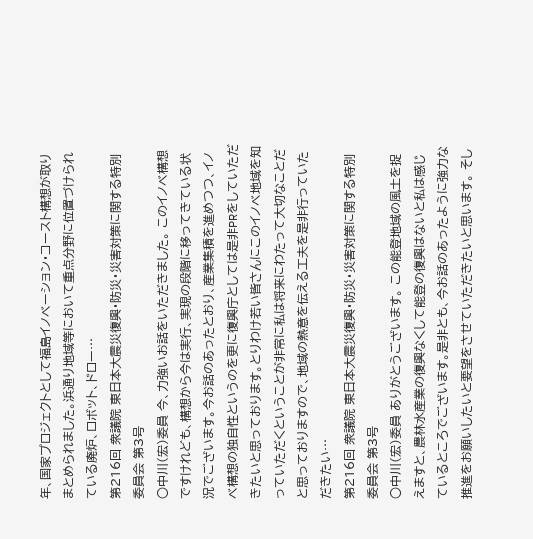年、国家プロジェクトとして福島イノベーション・コースト構想が取りまとめられました。浜通り地域等において重点分野に位置づけられている廃炉、ロボット、ドロー…
第216回 衆議院 東日本大震災復興・防災・災害対策に関する特別委員会 第3号
○中川(宏)委員 今、力強いお話をいただきました。 このイノベ構想ですけれども、構想から今は実行、実現の段階に移ってきている状況でございます。今お話のあったとおり、産業集積を進めつつ、イノベ構想の独自性というのを更に復興庁としては是非PRをしていただきたいと思っております。とりわけ若い皆さんにこのイノベ地域を知っていただくということが非常に私は将来にわたって大切なことだと思っておりますので、地域の熱意を伝える工夫を是非行っていただきたい…
第216回 衆議院 東日本大震災復興・防災・災害対策に関する特別委員会 第3号
○中川(宏)委員 ありがとうございます。 この能登地域の風土を捉えますと、農林水産業の復興なくして能登の復興はないと私は感じているところでございます。是非とも、今お話のあったように強力な推進をお願いしたいと要望をさせていただきたいと思います。 そし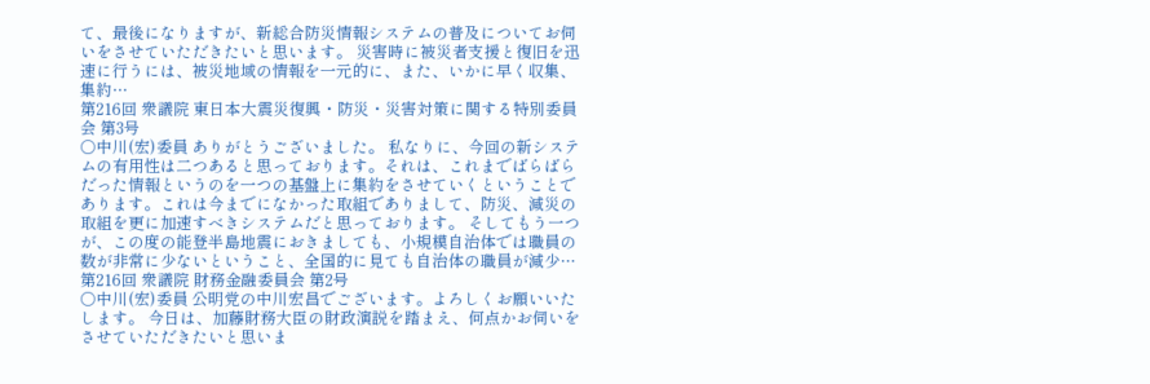て、最後になりますが、新総合防災情報システムの普及についてお伺いをさせていただきたいと思います。 災害時に被災者支援と復旧を迅速に行うには、被災地域の情報を一元的に、また、いかに早く収集、集約…
第216回 衆議院 東日本大震災復興・防災・災害対策に関する特別委員会 第3号
○中川(宏)委員 ありがとうございました。 私なりに、今回の新システムの有用性は二つあると思っております。それは、これまでばらばらだった情報というのを一つの基盤上に集約をさせていくということであります。これは今までになかった取組でありまして、防災、減災の取組を更に加速すべきシステムだと思っております。 そしてもう一つが、この度の能登半島地震におきましても、小規模自治体では職員の数が非常に少ないということ、全国的に見ても自治体の職員が減少…
第216回 衆議院 財務金融委員会 第2号
○中川(宏)委員 公明党の中川宏昌でございます。よろしくお願いいたします。 今日は、加藤財務大臣の財政演説を踏まえ、何点かお伺いをさせていただきたいと思いま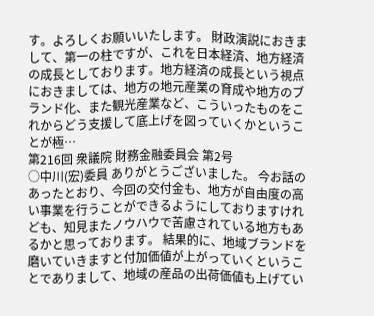す。よろしくお願いいたします。 財政演説におきまして、第一の柱ですが、これを日本経済、地方経済の成長としております。地方経済の成長という視点におきましては、地方の地元産業の育成や地方のブランド化、また観光産業など、こういったものをこれからどう支援して底上げを図っていくかということが極…
第216回 衆議院 財務金融委員会 第2号
○中川(宏)委員 ありがとうございました。 今お話のあったとおり、今回の交付金も、地方が自由度の高い事業を行うことができるようにしておりますけれども、知見またノウハウで苦慮されている地方もあるかと思っております。 結果的に、地域ブランドを磨いていきますと付加価値が上がっていくということでありまして、地域の産品の出荷価値も上げてい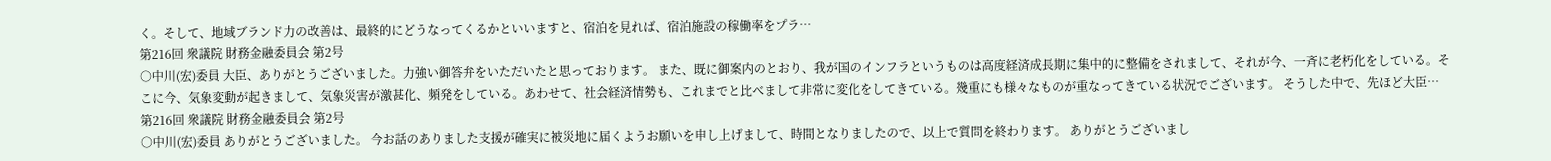く。そして、地域ブランド力の改善は、最終的にどうなってくるかといいますと、宿泊を見れば、宿泊施設の稼働率をプラ…
第216回 衆議院 財務金融委員会 第2号
○中川(宏)委員 大臣、ありがとうございました。力強い御答弁をいただいたと思っております。 また、既に御案内のとおり、我が国のインフラというものは高度経済成長期に集中的に整備をされまして、それが今、一斉に老朽化をしている。そこに今、気象変動が起きまして、気象災害が激甚化、頻発をしている。あわせて、社会経済情勢も、これまでと比べまして非常に変化をしてきている。幾重にも様々なものが重なってきている状況でございます。 そうした中で、先ほど大臣…
第216回 衆議院 財務金融委員会 第2号
○中川(宏)委員 ありがとうございました。 今お話のありました支援が確実に被災地に届くようお願いを申し上げまして、時間となりましたので、以上で質問を終わります。 ありがとうございまし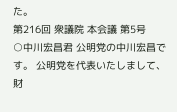た。
第216回 衆議院 本会議 第5号
○中川宏昌君 公明党の中川宏昌です。 公明党を代表いたしまして、財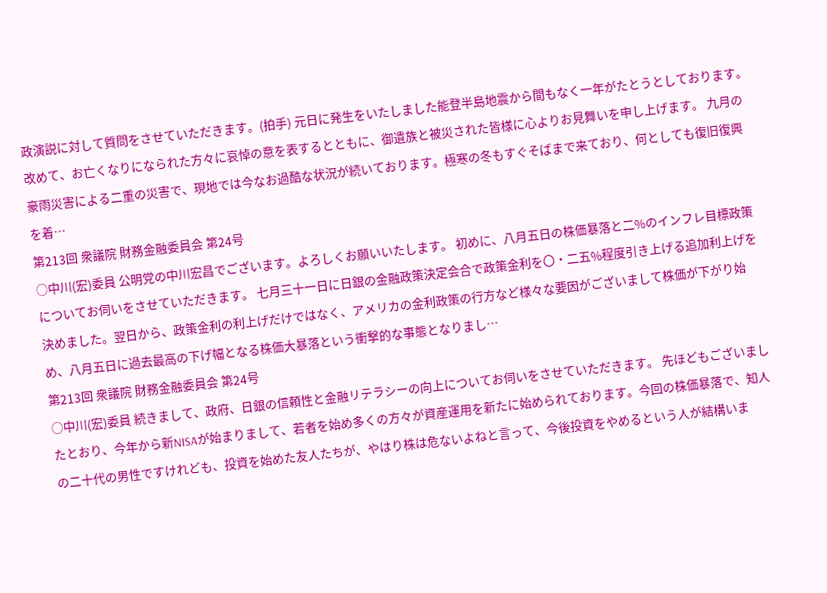政演説に対して質問をさせていただきます。(拍手) 元日に発生をいたしました能登半島地震から間もなく一年がたとうとしております。 改めて、お亡くなりになられた方々に哀悼の意を表するとともに、御遺族と被災された皆様に心よりお見舞いを申し上げます。 九月の豪雨災害による二重の災害で、現地では今なお過酷な状況が続いております。極寒の冬もすぐそばまで来ており、何としても復旧復興を着…
第213回 衆議院 財務金融委員会 第24号
○中川(宏)委員 公明党の中川宏昌でございます。よろしくお願いいたします。 初めに、八月五日の株価暴落と二%のインフレ目標政策についてお伺いをさせていただきます。 七月三十一日に日銀の金融政策決定会合で政策金利を〇・二五%程度引き上げる追加利上げを決めました。翌日から、政策金利の利上げだけではなく、アメリカの金利政策の行方など様々な要因がございまして株価が下がり始め、八月五日に過去最高の下げ幅となる株価大暴落という衝撃的な事態となりまし…
第213回 衆議院 財務金融委員会 第24号
○中川(宏)委員 続きまして、政府、日銀の信頼性と金融リテラシーの向上についてお伺いをさせていただきます。 先ほどもございましたとおり、今年から新NISAが始まりまして、若者を始め多くの方々が資産運用を新たに始められております。今回の株価暴落で、知人の二十代の男性ですけれども、投資を始めた友人たちが、やはり株は危ないよねと言って、今後投資をやめるという人が結構いま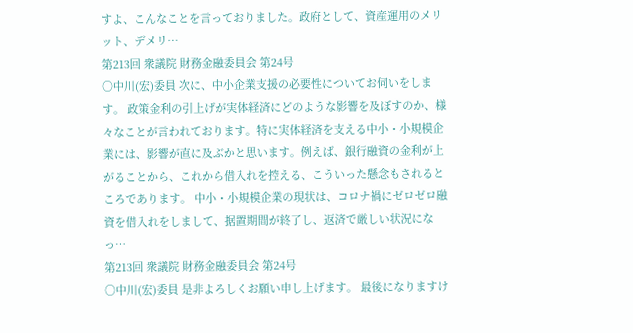すよ、こんなことを言っておりました。政府として、資産運用のメリット、デメリ…
第213回 衆議院 財務金融委員会 第24号
○中川(宏)委員 次に、中小企業支援の必要性についてお伺いをします。 政策金利の引上げが実体経済にどのような影響を及ぼすのか、様々なことが言われております。特に実体経済を支える中小・小規模企業には、影響が直に及ぶかと思います。例えば、銀行融資の金利が上がることから、これから借入れを控える、こういった懸念もされるところであります。 中小・小規模企業の現状は、コロナ禍にゼロゼロ融資を借入れをしまして、据置期間が終了し、返済で厳しい状況になっ…
第213回 衆議院 財務金融委員会 第24号
○中川(宏)委員 是非よろしくお願い申し上げます。 最後になりますけ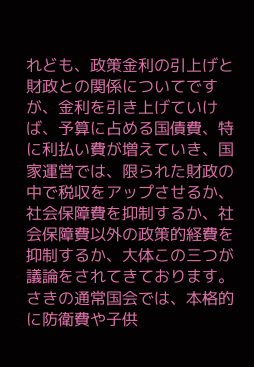れども、政策金利の引上げと財政との関係についてですが、金利を引き上げていけば、予算に占める国債費、特に利払い費が増えていき、国家運営では、限られた財政の中で税収をアップさせるか、社会保障費を抑制するか、社会保障費以外の政策的経費を抑制するか、大体この三つが議論をされてきております。 さきの通常国会では、本格的に防衛費や子供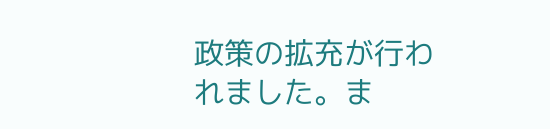政策の拡充が行われました。ま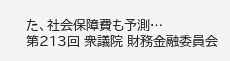た、社会保障費も予測…
第213回 衆議院 財務金融委員会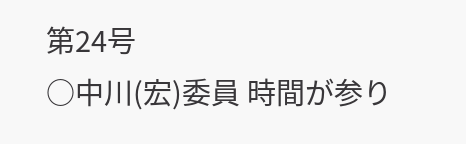第24号
○中川(宏)委員 時間が参り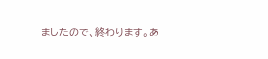ましたので、終わります。あ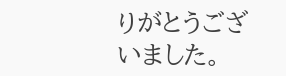りがとうございました。